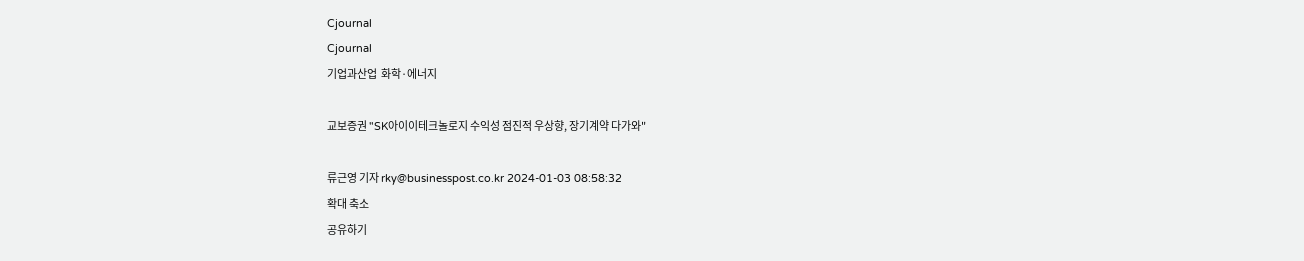Cjournal
Cjournal
기업과산업  화학·에너지

교보증권 "SK아이이테크놀로지 수익성 점진적 우상향, 장기계약 다가와"

류근영 기자 rky@businesspost.co.kr 2024-01-03 08:58:32
확대 축소
공유하기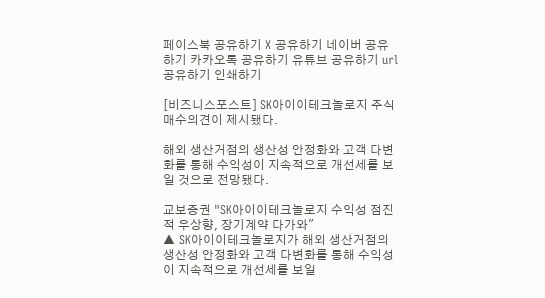페이스북 공유하기 X 공유하기 네이버 공유하기 카카오톡 공유하기 유튜브 공유하기 url 공유하기 인쇄하기

[비즈니스포스트] SK아이이테크놀로지 주식 매수의견이 제시됐다.

해외 생산거점의 생산성 안정화와 고객 다변화를 통해 수익성이 지속적으로 개선세를 보일 것으로 전망됐다.

교보증권 "SK아이이테크놀로지 수익성 점진적 우상향, 장기계약 다가와"
▲ SK아이이테크놀로지가 해외 생산거점의 생산성 안정화와 고객 다변화를 통해 수익성이 지속적으로 개선세를 보일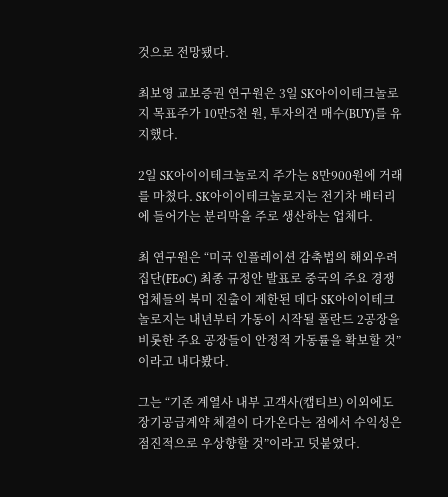것으로 전망됐다.

최보영 교보증권 연구원은 3일 SK아이이테크놀로지 목표주가 10만5천 원, 투자의견 매수(BUY)를 유지했다.

2일 SK아이이테크놀로지 주가는 8만900원에 거래를 마쳤다. SK아이이테크놀로지는 전기차 배터리에 들어가는 분리막을 주로 생산하는 업체다.

최 연구원은 “미국 인플레이션 감축법의 해외우려집단(FEoC) 최종 규정안 발표로 중국의 주요 경쟁업체들의 북미 진출이 제한된 데다 SK아이이테크놀로지는 내년부터 가동이 시작될 폴란드 2공장을 비롯한 주요 공장들이 안정적 가동률을 확보할 것”이라고 내다봤다.

그는 “기존 계열사 내부 고객사(캡티브) 이외에도 장기공급계약 체결이 다가온다는 점에서 수익성은 점진적으로 우상향할 것”이라고 덧붙였다.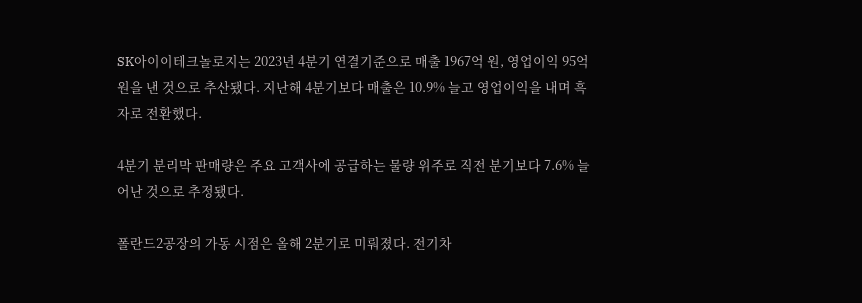SK아이이테크놀로지는 2023년 4분기 연결기준으로 매출 1967억 원, 영업이익 95억 원을 낸 것으로 추산됐다. 지난해 4분기보다 매출은 10.9% 늘고 영업이익을 내며 흑자로 전환했다.

4분기 분리막 판매량은 주요 고객사에 공급하는 물량 위주로 직전 분기보다 7.6% 늘어난 것으로 추정됐다.

폴란드2공장의 가동 시점은 올해 2분기로 미뤄졌다. 전기차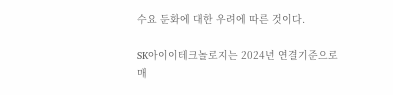수요 둔화에 대한 우려에 따른 것이다.

SK아이이테크놀로지는 2024년 연결기준으로 매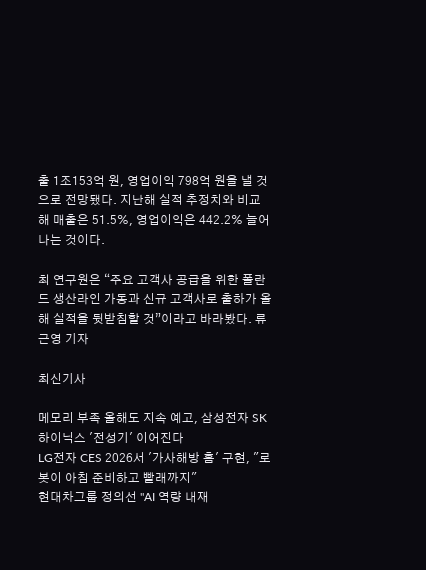출 1조153억 원, 영업이익 798억 원을 낼 것으로 전망됐다. 지난해 실적 추정치와 비교해 매출은 51.5%, 영업이익은 442.2% 늘어나는 것이다.

최 연구원은 “주요 고객사 공급을 위한 폴란드 생산라인 가동과 신규 고객사로 출하가 올해 실적을 뒷받침할 것”이라고 바라봤다. 류근영 기자

최신기사

메모리 부족 올해도 지속 예고, 삼성전자 SK하이닉스 '전성기' 이어진다
LG전자 CES 2026서 '가사해방 홈' 구현, "로봇이 아침 준비하고 빨래까지"
현대차그룹 정의선 "AI 역량 내재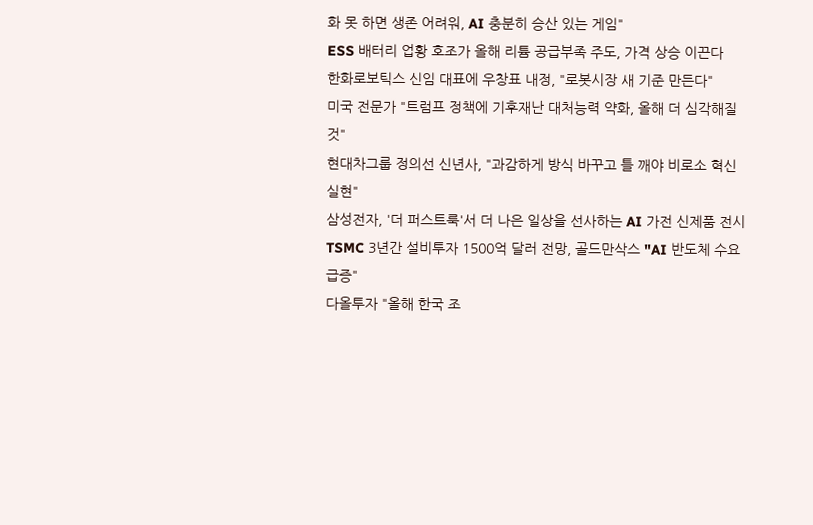화 못 하면 생존 어려워, AI 충분히 승산 있는 게임"
ESS 배터리 업황 호조가 올해 리튬 공급부족 주도, 가격 상승 이끈다
한화로보틱스 신임 대표에 우창표 내정, "로봇시장 새 기준 만든다"
미국 전문가 "트럼프 정책에 기후재난 대처능력 약화, 올해 더 심각해질 것"
현대차그룹 정의선 신년사, "과감하게 방식 바꾸고 틀 깨야 비로소 혁신 실현"
삼성전자, '더 퍼스트룩'서 더 나은 일상을 선사하는 AI 가전 신제품 전시
TSMC 3년간 설비투자 1500억 달러 전망, 골드만삭스 "AI 반도체 수요 급증"
다올투자 "올해 한국 조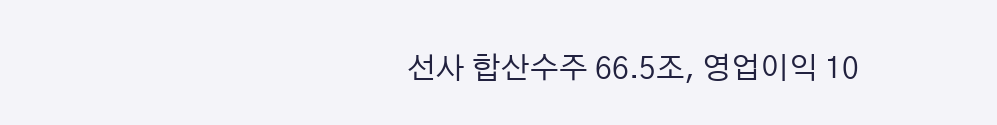선사 합산수주 66.5조, 영업이익 10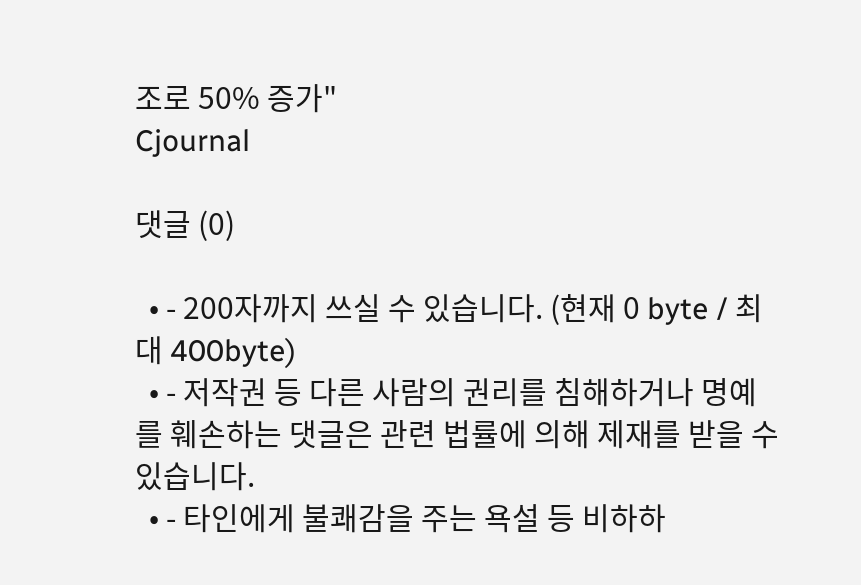조로 50% 증가"
Cjournal

댓글 (0)

  • - 200자까지 쓰실 수 있습니다. (현재 0 byte / 최대 400byte)
  • - 저작권 등 다른 사람의 권리를 침해하거나 명예를 훼손하는 댓글은 관련 법률에 의해 제재를 받을 수 있습니다.
  • - 타인에게 불쾌감을 주는 욕설 등 비하하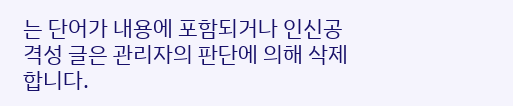는 단어가 내용에 포함되거나 인신공격성 글은 관리자의 판단에 의해 삭제 합니다.